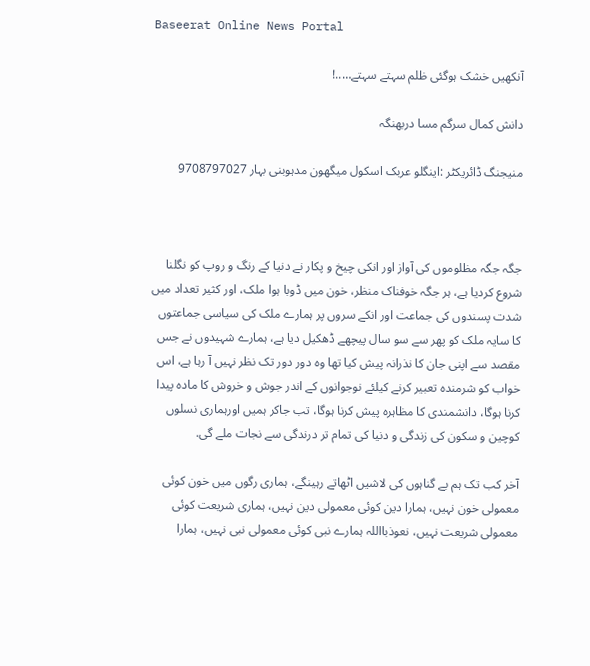Baseerat Online News Portal

آنکھیں خشک ہوگئی ظلم سہتے سہتے…..!

دانش کمال سرگم مسا دربھنگہ

منیجنگ ڈائریکٹر :اینگلو عربک اسکول میگھون مدہوبنی بہار 9708797027



جگہ جگہ مظلوموں کی آواز اور انکی چیخ و پکار نے دنیا کے رنگ و روپ کو نگلنا شروع کردیا ہے، ہر جگہ خوفناک منظر، خون میں ڈوبا ہوا ملک، اور کثیر تعداد میں شدت پسندوں کی جماعت اور انکے سروں پر ہمارے ملک کی سیاسی جماعتوں کا سایہ ملک کو پھر سے سو سال پیچھے ڈھکیل دیا ہے، ہمارے شہیدوں نے جس مقصد سے اپنی جان کا نذرانہ پیش کیا تھا وہ دور دور تک نظر نہیں آ رہا ہے، اس خواب کو شرمندہ تعبیر کرنے کیلئے نوجوانوں کے اندر جوش و خروش کا مادہ پیدا کرنا ہوگا، دانشمندی کا مظاہرہ پیش کرنا ہوگا، تب جاکر ہمیں اورہماری نسلوں کوچین و سکون کی زندگی و دنیا کی تمام تر درندگی سے نجات ملے گی.

آخر کب تک ہم بے گناہوں کی لاشیں اٹھاتے رہینگے، ہماری رگوں میں خون کوئی معمولی خون نہیں، ہمارا دین کوئی معمولی دین نہیں، ہماری شریعت کوئی معمولی شریعت نہیں، نعوذبااللہ ہمارے نبی کوئی معمولی نبی نہیں، ہمارا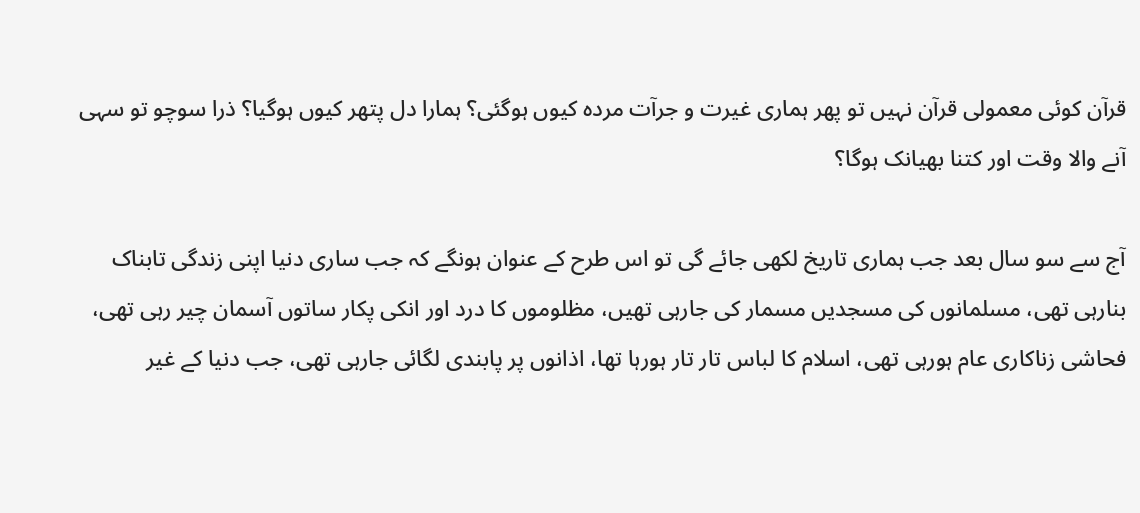قرآن کوئی معمولی قرآن نہیں تو پھر ہماری غیرت و جرآت مردہ کیوں ہوگئی؟ ہمارا دل پتھر کیوں ہوگیا؟ ذرا سوچو تو سہی آنے والا وقت اور کتنا بھیانک ہوگا؟

آج سے سو سال بعد جب ہماری تاریخ لکھی جائے گی تو اس طرح کے عنوان ہونگے کہ جب ساری دنیا اپنی زندگی تابناک بنارہی تھی، مسلمانوں کی مسجدیں مسمار کی جارہی تھیں، مظلوموں کا درد اور انکی پکار ساتوں آسمان چیر رہی تھی، فحاشی زناکاری عام ہورہی تھی، اسلام کا لباس تار تار ہورہا تھا، اذانوں پر پابندی لگائی جارہی تھی، جب دنیا کے غیر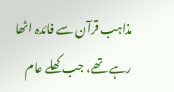مذاہب قرآن سے فائدہ اٹھا رہے تھے، جب کھلے عام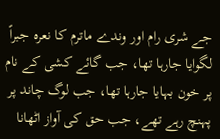جے شری رام اور وندے ماترم کا نعرہ جبراً لگوایا جارہا تھا، جب گائے کشی کے نام پر خون بہایا جارہا تھا، جب لوگ چاند پر پہنچ رہے تھے، جب حق کی آواز اٹھانا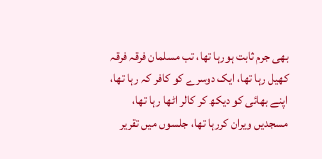بھی جرم ثابت ہورہا تھا، تب مسلمان فرقہ فرقہ کھیل رہا تھا، ایک دوسرے کو کافر کہ رہا تھا، اپنے بھائی کو دیکھ کر کالر اٹھا رہا تھا، مسجدیں ویران کررہا تھا، جلسوں میں تقریر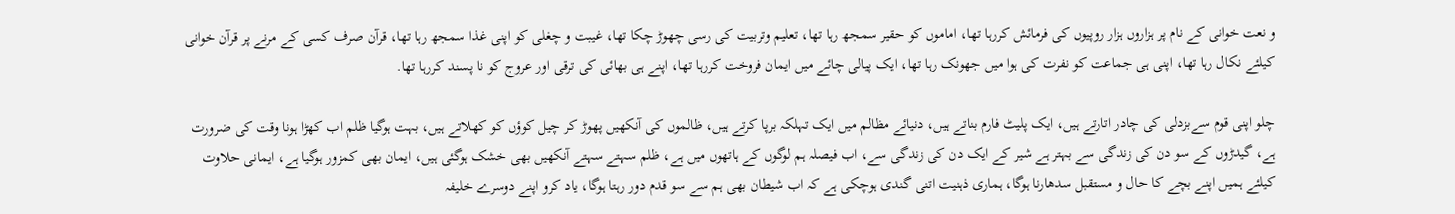و نعت خوانی کے نام پر ہزاروں ہزار روپیوں کی فرمائش کررہا تھا، اماموں کو حقیر سمجھ رہا تھا، تعلیم وتربیت کی رسی چھوڑ چکا تھا، غیبت و چغلی کو اپنی غذا سمجھ رہا تھا، قرآن صرف کسی کے مرنے پر قرآن خوانی کیلئے نکال رہا تھا، اپنی ہی جماعت کو نفرت کی ہوا میں جھونک رہا تھا، ایک پیالی چائے میں ایمان فروخت کررہا تھا، اپنے ہی بھائی کی ترقی اور عروج کو نا پسند کررہا تھا.

چلو اپنی قوم سےبزدلی کی چادر اتارتے ہیں، ایک پلیٹ فارم بناتے ہیں، دنیائے مظالم میں ایک تہلکہ برپا کرتے ہیں، ظالموں کی آنکھیں پھوڑ کر چیل کوؤں کو کھلاتے ہیں، بہت ہوگیا ظلم اب کھڑا ہونا وقت کی ضرورت ہے، گیدڑوں کے سو دن کی زندگی سے بہتر ہے شیر کے ایک دن کی زندگی سے، اب فیصلہ ہم لوگوں کے ہاتھوں میں ہے، ظلم سہتے سہتے آنکھیں بھی خشک ہوگئی ہیں، ایمان بھی کمزور ہوگیا ہے، ایمانی حلاوت کیلئے ہمیں اپنے بچے کا حال و مستقبل سدھارنا ہوگا، ہماری ذہنیت اتنی گندی ہوچکی ہے کہ اب شیطان بھی ہم سے سو قدم دور رہتا ہوگا، یاد کرو اپنے دوسرے خلیفہ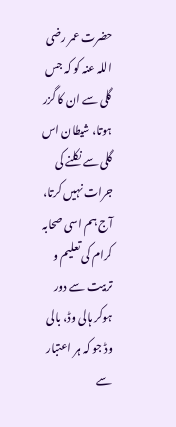حضرت عمر رضی اللہ عنہ کو کہ جس گلی سے ان کا گزر ہوتا، شیطان اس گلی سے نکلنے کی جرات نہیں کرتا، آج ہم اسی صحابہ کرام کی تعلیم و تربیت سے دور ہوکر ہالی وڈ، بالی وڈ جو کہ ہر اعتبار سے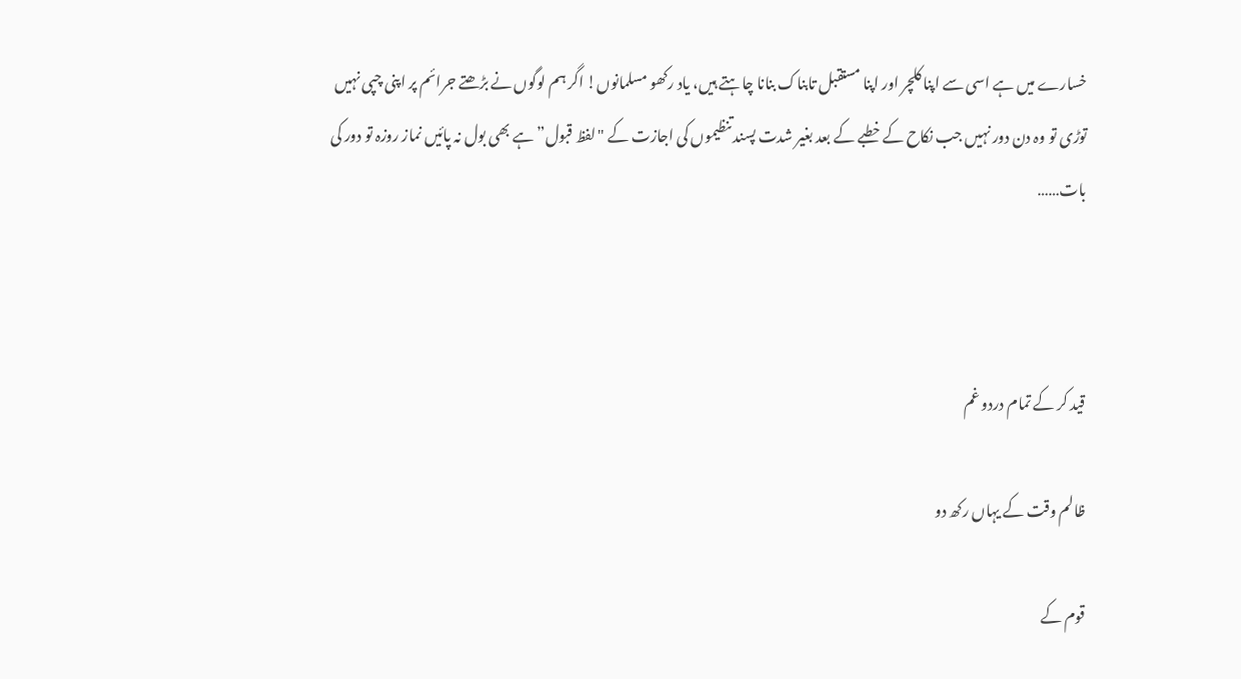خسارے میں ہے اسی سے اپنا کلچر اور اپنا مستقبل تابناک بنانا چاہتے ہیں، یاد رکھو مسلمانوں! اگر ہم لوگوں نے بڑھتے جرائم پر اپنی چپی نہیں توڑی تو وہ دن دور نہیں جب نکاح کے خطبے کے بعد بغیر شدت پسند تنظیموں کی اجازت کے "لفظ قبول” ہے بھی بول نہ پائیں نماز روزہ تو دور کی بات……



قید کر کے تمام دردو غم

ظالم وقت کے یہاں رکھ دو

قوم کے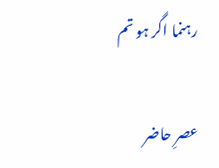رہنما اگر ہو تم

عصرِ حاضر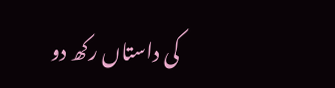کی داستاں رکھ دو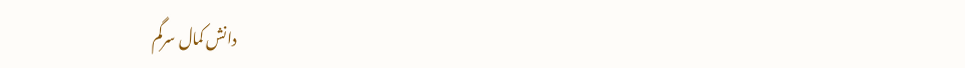دانش کمال سرگم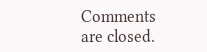Comments are closed.